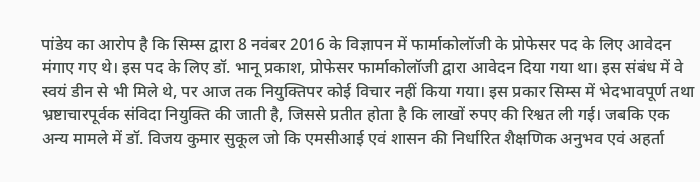पांडेय का आरोप है कि सिम्स द्वारा 8 नवंबर 2016 के विज्ञापन में फार्माकोलॉजी के प्रोफेसर पद के लिए आवेदन मंगाए गए थे। इस पद के लिए डॉ. भानू प्रकाश, प्रोफेसर फार्माकोलॉजी द्वारा आवेदन दिया गया था। इस संबंध में वे स्वयं डीन से भी मिले थे, पर आज तक नियुक्तिपर कोई विचार नहीं किया गया। इस प्रकार सिम्स में भेदभावपूर्ण तथा भ्रष्टाचारपूर्वक संविदा नियुक्ति की जाती है, जिससे प्रतीत होता है कि लाखों रुपए की रिश्वत ली गई। जबकि एक अन्य मामले में डॉ. विजय कुमार सुकूल जो कि एमसीआई एवं शासन की निर्धारित शैक्षणिक अनुभव एवं अहर्ता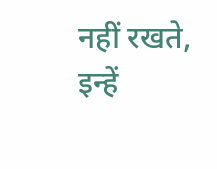नहीं रखते, इन्हें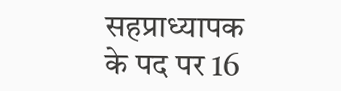सहप्राध्यापक के पद पर 16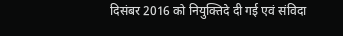दिसंबर 2016 को नियुक्तिदे दी गई एवं संविदा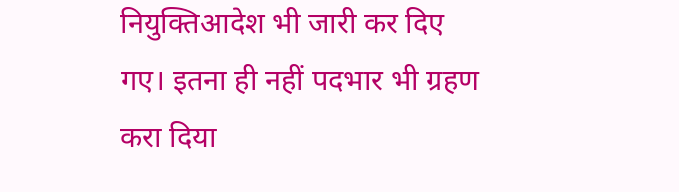नियुक्तिआदेश भी जारी कर दिए गए। इतना ही नहीं पदभार भी ग्रहण करा दिया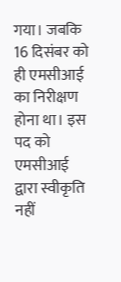गया। जबकि 16 दिसंबर को ही एमसीआई का निरीक्षण होना था। इस पद को एमसीआई द्वारा स्वीकृति नहीं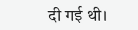दी गई थी।